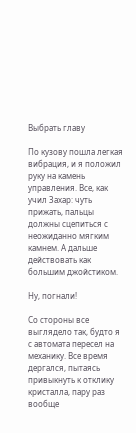Выбрать главу

По кузову пошла легкая вибрация, и я положил руку на камень управления. Все, как учил Захар: чуть прижать, пальцы должны сцепиться с неожиданно мягким камнем. А дальше действовать как большим джойстиком.

Ну, погнали!

Со стороны все выглядело так, будто я с автомата пересел на механику. Все время дергался, пытаясь привыкнуть к отклику кристалла, пару раз вообще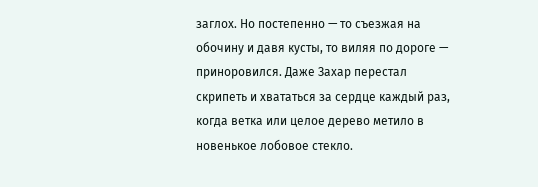заглох. Но постепенно — то съезжая на обочину и давя кусты, то виляя по дороге — приноровился. Даже Захар перестал скрипеть и хвататься за сердце каждый раз, когда ветка или целое дерево метило в новенькое лобовое стекло.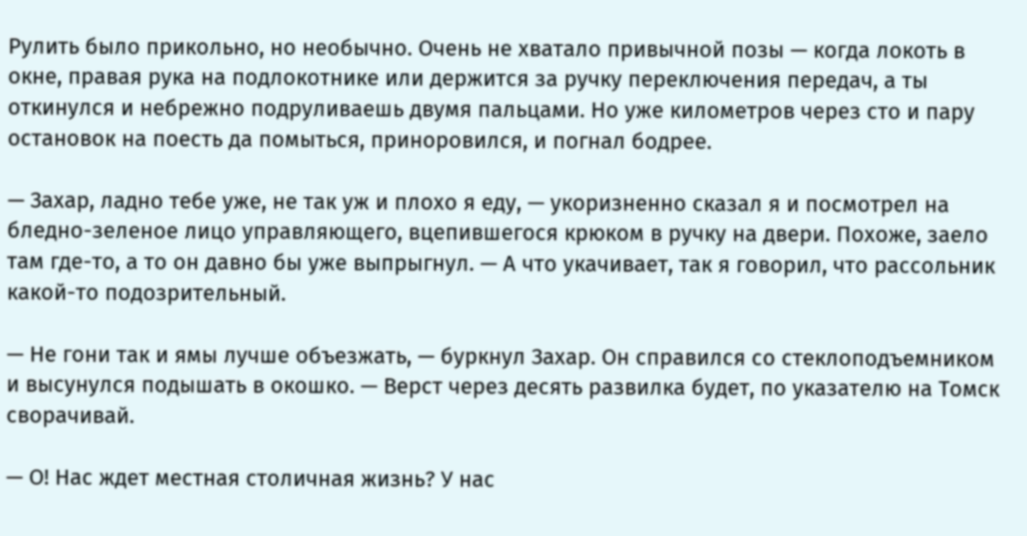Рулить было прикольно, но необычно. Очень не хватало привычной позы — когда локоть в окне, правая рука на подлокотнике или держится за ручку переключения передач, а ты откинулся и небрежно подруливаешь двумя пальцами. Но уже километров через сто и пару остановок на поесть да помыться, приноровился, и погнал бодрее.

— Захар, ладно тебе уже, не так уж и плохо я еду, — укоризненно сказал я и посмотрел на бледно-зеленое лицо управляющего, вцепившегося крюком в ручку на двери. Похоже, заело там где-то, а то он давно бы уже выпрыгнул. — А что укачивает, так я говорил, что рассольник какой-то подозрительный.

— Не гони так и ямы лучше объезжать, — буркнул Захар. Он справился со стеклоподъемником и высунулся подышать в окошко. — Верст через десять развилка будет, по указателю на Томск сворачивай.

— О! Нас ждет местная столичная жизнь? У нас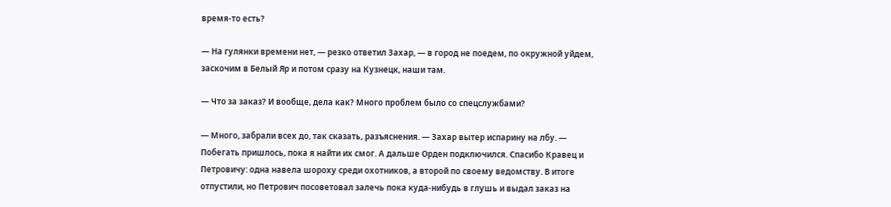время-то есть?

— На гулянки времени нет, — резко ответил Захар, — в город не поедем, по окружной уйдем, заскочим в Белый Яр и потом сразу на Кузнецк, наши там.

— Что за заказ? И вообще, дела как? Много проблем было со спецслужбами?

— Много, забрали всех до, так сказать, разъяснения. — Захар вытер испарину на лбу. — Побегать пришлось, пока я найти их смог. А дальше Орден подключился. Спасибо Кравец и Петровичу: одна навела шороху среди охотников, а второй по своему ведомству. В итоге отпустили, но Петрович посоветовал залечь пока куда-нибудь в глушь и выдал заказ на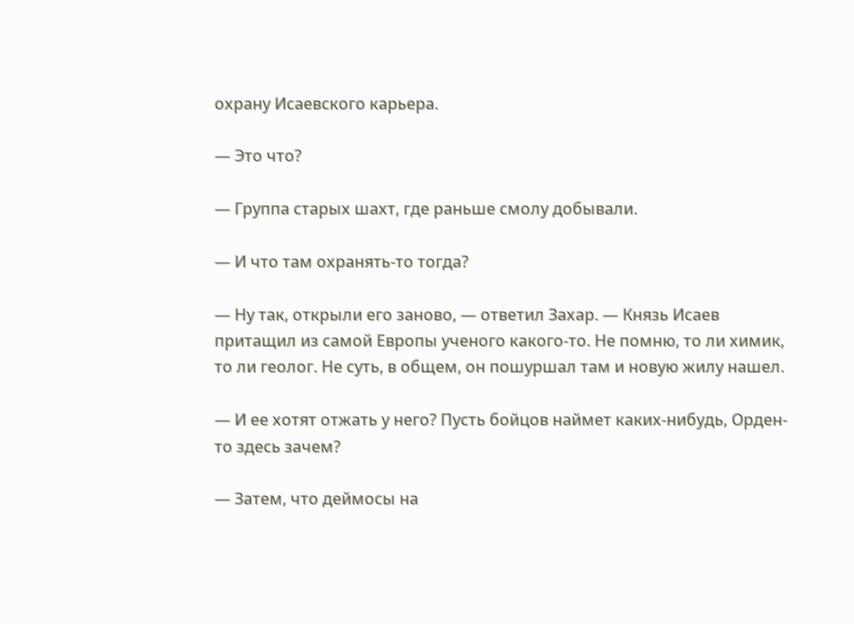охрану Исаевского карьера.

— Это что?

— Группа старых шахт, где раньше смолу добывали.

— И что там охранять-то тогда?

— Ну так, открыли его заново, — ответил Захар. — Князь Исаев притащил из самой Европы ученого какого-то. Не помню, то ли химик, то ли геолог. Не суть, в общем, он пошуршал там и новую жилу нашел.

— И ее хотят отжать у него? Пусть бойцов наймет каких-нибудь, Орден-то здесь зачем?

— Затем, что деймосы на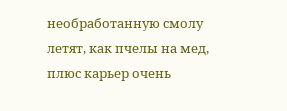необработанную смолу летят, как пчелы на мед, плюс карьер очень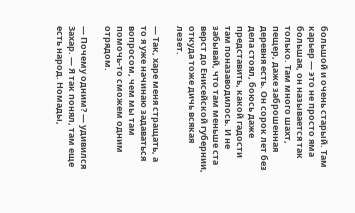большой и очень старый. Там карьер — это не просто яма большая, он называется так только. Там много шахт, пещер, даже заброшенная деревня есть. Он сорок лет без дела стоял, боюсь даже представить, какой гадости там поназаводилось. И не забывай, что там меньше ста верст до Енисейской губернии, откуда тоже дичь всякая лезет.

— Так, харе меня стращать, а то я уже начинаю задаваться вопросом, чем мы там помочь-то сможем одним отрядом.

— Почему одним? — удивился Захар. — Я так понял, там еще есть народ. Номады,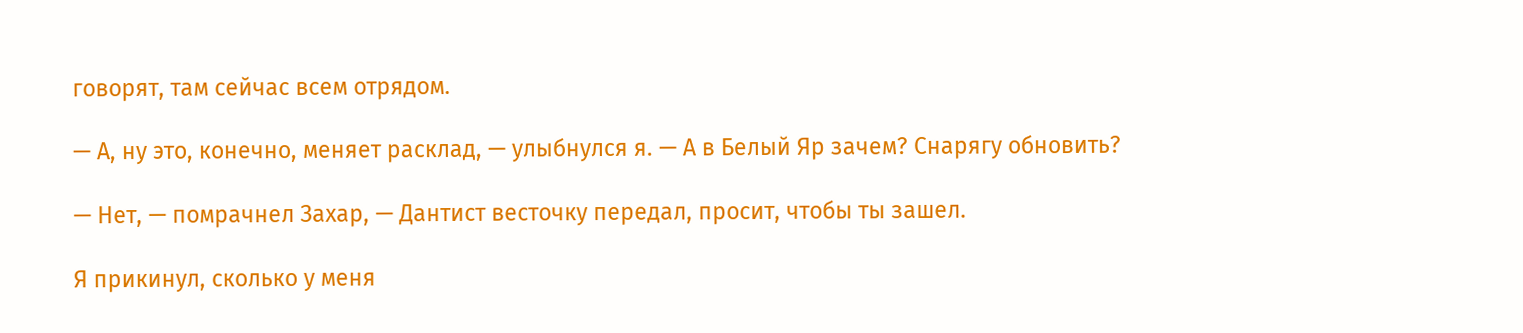говорят, там сейчас всем отрядом.

— А, ну это, конечно, меняет расклад, — улыбнулся я. — А в Белый Яр зачем? Снарягу обновить?

— Нет, — помрачнел Захар, — Дантист весточку передал, просит, чтобы ты зашел.

Я прикинул, сколько у меня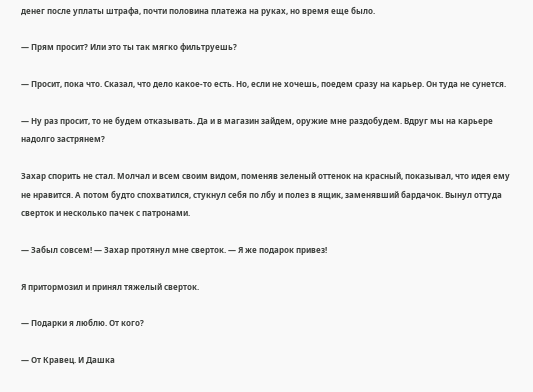денег после уплаты штрафа, почти половина платежа на руках, но время еще было.

— Прям просит? Или это ты так мягко фильтруешь?

— Просит, пока что. Сказал, что дело какое-то есть. Но, если не хочешь, поедем сразу на карьер. Он туда не сунется.

— Ну раз просит, то не будем отказывать. Да и в магазин зайдем, оружие мне раздобудем. Вдруг мы на карьере надолго застрянем?

Захар спорить не стал. Молчал и всем своим видом, поменяв зеленый оттенок на красный, показывал, что идея ему не нравится. А потом будто спохватился, стукнул себя по лбу и полез в ящик, заменявший бардачок. Вынул оттуда сверток и несколько пачек с патронами.

— Забыл совсем! — Захар протянул мне сверток. — Я же подарок привез!

Я притормозил и принял тяжелый сверток.

— Подарки я люблю. От кого?

— От Кравец. И Дашка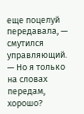еще поцелуй передавала, — смутился управляющий. — Но я только на словах передам, хорошо?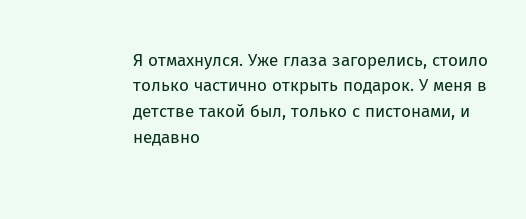Я отмахнулся. Уже глаза загорелись, стоило только частично открыть подарок. У меня в детстве такой был, только с пистонами, и недавно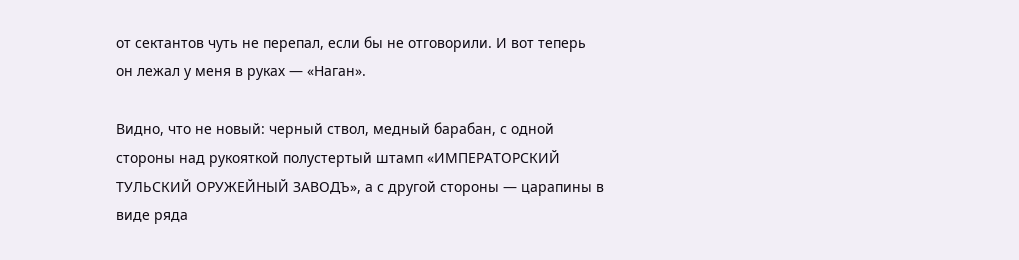от сектантов чуть не перепал, если бы не отговорили. И вот теперь он лежал у меня в руках — «Наган».

Видно, что не новый: черный ствол, медный барабан, с одной стороны над рукояткой полустертый штамп «ИМПЕРАТОРСКИЙ ТУЛЬСКИЙ ОРУЖЕЙНЫЙ ЗАВОДЪ», а с другой стороны — царапины в виде ряда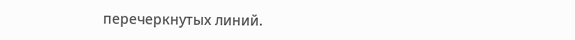перечеркнутых линий.